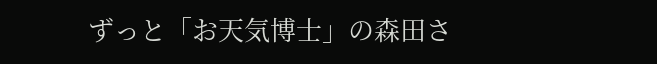ずっと「お天気博士」の森田さ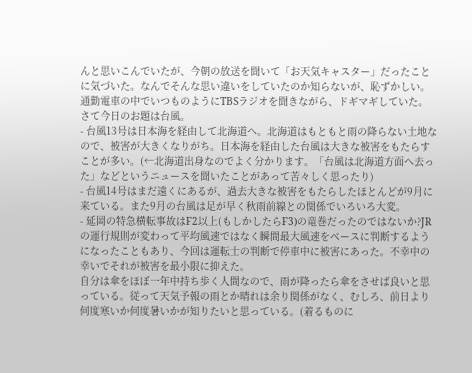んと思いこんでいたが、今朝の放送を聞いて「お天気キャスター」だったことに気づいた。なんでそんな思い違いをしていたのか知らないが、恥ずかしい。通勤電車の中でいつものようにTBSラジオを聞きながら、ドギマギしていた。
さて今日のお題は台風。
- 台風13号は日本海を経由して北海道へ。北海道はもともと雨の降らない土地なので、被害が大きくなりがち。日本海を経由した台風は大きな被害をもたらすことが多い。(←北海道出身なのでよく分かります。「台風は北海道方面へ去った」などというニュースを聞いたことがあって苦々しく思ったり)
- 台風14号はまだ遠くにあるが、過去大きな被害をもたらしたほとんどが9月に来ている。また9月の台風は足が早く秋雨前線との関係でいろいろ大変。
- 延岡の特急横転事故はF2以上(もしかしたらF3)の竜巻だったのではないか?JRの運行規則が変わって平均風速ではなく瞬間最大風速をベースに判断するようになったこともあり、今回は運転士の判断で停車中に被害にあった。不幸中の幸いでそれが被害を最小限に抑えた。
自分は傘をほぼ一年中持ち歩く人間なので、雨が降ったら傘をさせば良いと思っている。従って天気予報の雨とか晴れは余り関係がなく、むしろ、前日より何度寒いか何度暑いかが知りたいと思っている。(着るものに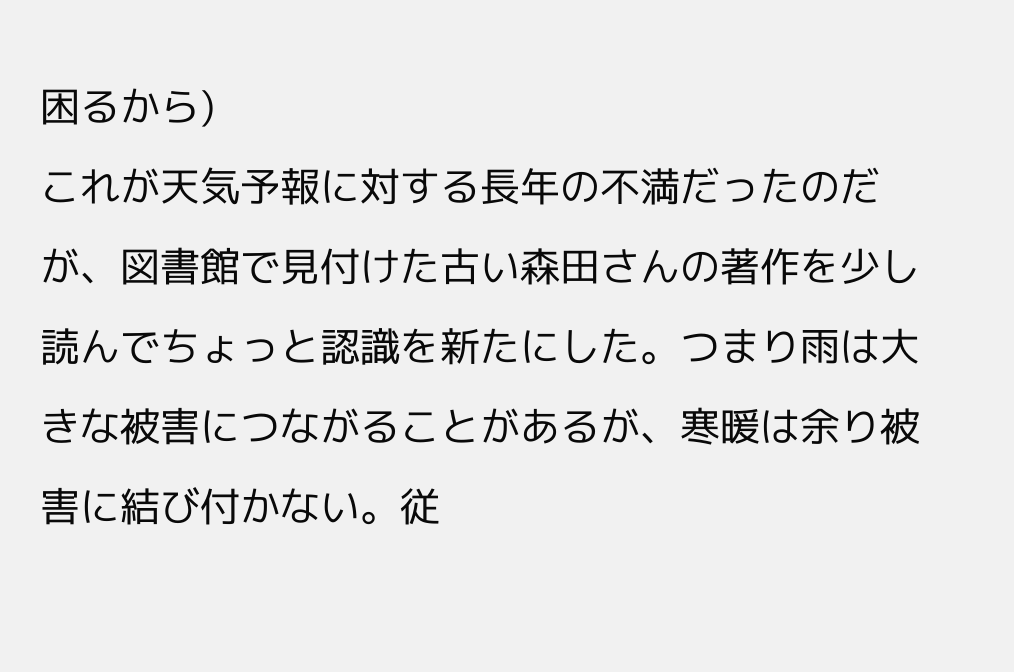困るから)
これが天気予報に対する長年の不満だったのだが、図書館で見付けた古い森田さんの著作を少し読んでちょっと認識を新たにした。つまり雨は大きな被害につながることがあるが、寒暖は余り被害に結び付かない。従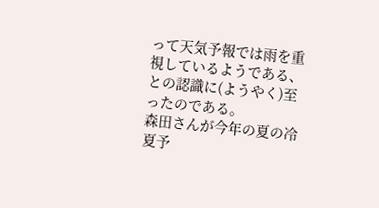って天気予報では雨を重視しているようである、との認識に(ようやく)至ったのである。
森田さんが今年の夏の冷夏予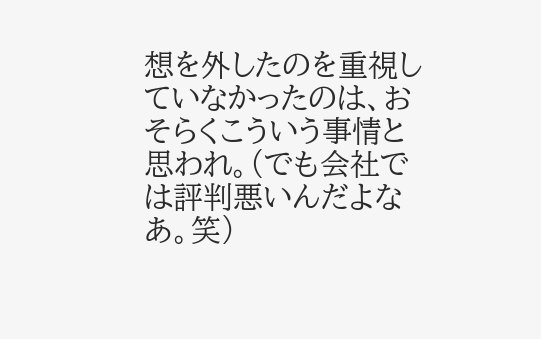想を外したのを重視していなかったのは、おそらくこういう事情と思われ。(でも会社では評判悪いんだよなあ。笑)